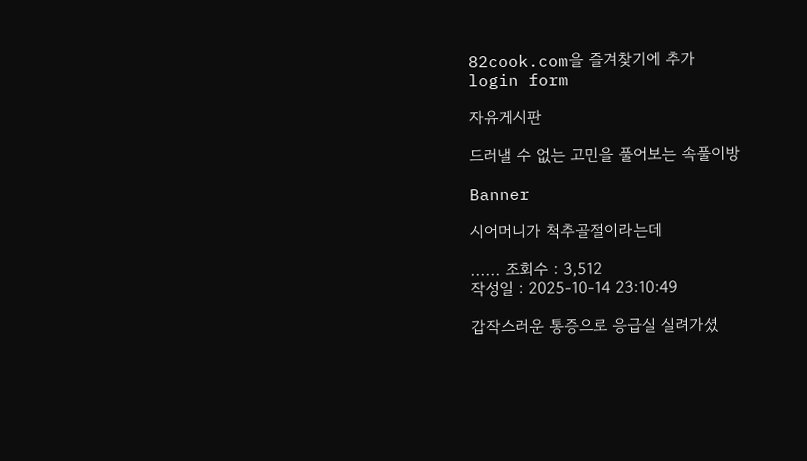82cook.com을 즐겨찾기에 추가
login form

자유게시판

드러낼 수 없는 고민을 풀어보는 속풀이방

Banner

시어머니가 척추골절이라는데

...... 조회수 : 3,512
작성일 : 2025-10-14 23:10:49

갑작스러운 통증으로 응급실 실려가셨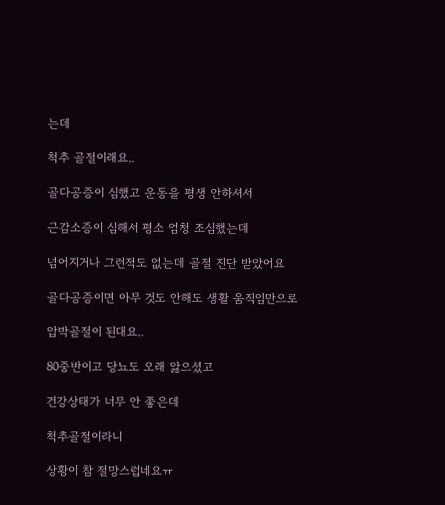는데

척추 골절이래요..

골다공증이 심했고 운동을 평생 안하셔서

근감소증이 심해서 평소 엄청 조심했는데

넘어지거나 그런적도 없는데 골절 진단 받았어요

골다공증이면 아무 것도 안해도 생활 움직임만으로

압박골절이 된대요..

80중반이고 당뇨도 오래 앓으셨고

건강상태가 너무 안 좋은데

척추골절이라니

상황이 참 절망스럽네요ㅠ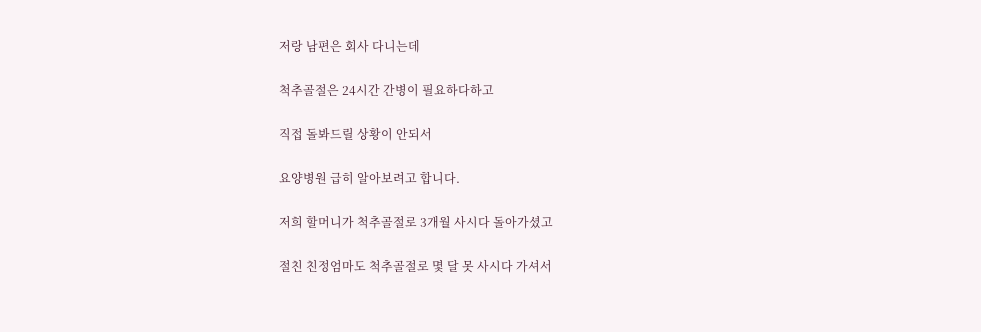저랑 남편은 회사 다니는데

척추골절은 24시간 간병이 필요하다하고

직접 돌봐드릴 상황이 안되서

요양병원 급히 알아보려고 합니다.

저희 할머니가 척추골절로 3개월 사시다 돌아가셨고

절친 친정엄마도 척추골절로 몇 달 못 사시다 가셔서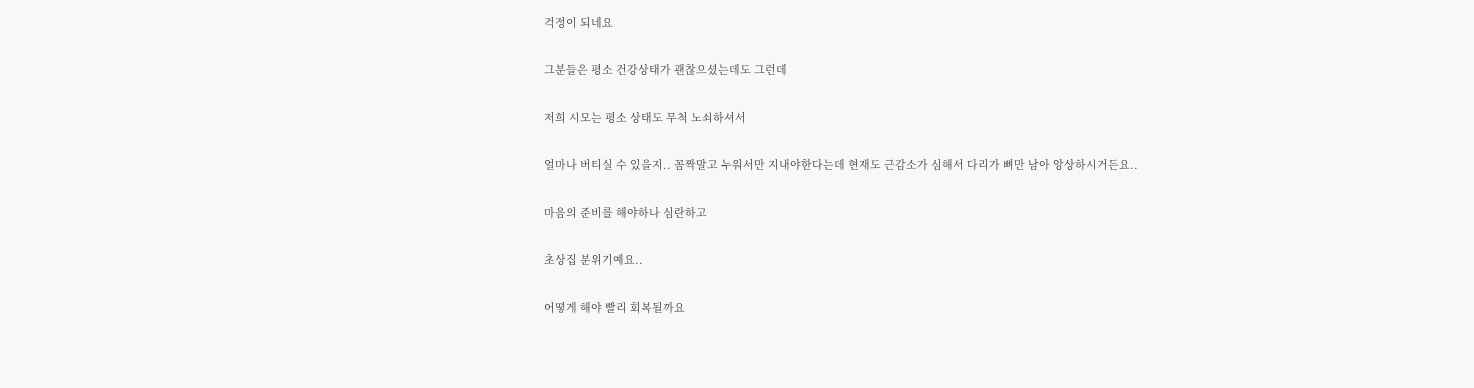걱정이 되네요

그분들은 평소 건강상태가 괜찮으셨는데도 그런데

저희 시모는 평소 상태도 무척 노쇠하셔서

얼마나 버티실 수 있을지.. 꼼짝말고 누워서만 지내야한다는데 현재도 근감소가 심해서 다리가 뼈만 남아 앙상하시거든요..

마음의 준비를 해야하나 심란하고

초상집 분위기예요..

어떻게 해야 빨리 회복될까요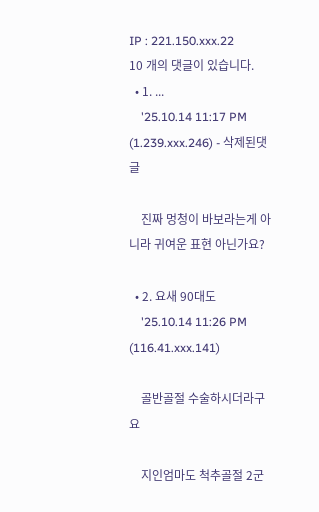IP : 221.150.xxx.22
10 개의 댓글이 있습니다.
  • 1. ...
    '25.10.14 11:17 PM (1.239.xxx.246) - 삭제된댓글

    진짜 멍청이 바보라는게 아니라 귀여운 표현 아닌가요?

  • 2. 요새 90대도
    '25.10.14 11:26 PM (116.41.xxx.141)

    골반골절 수술하시더라구요

    지인엄마도 척추골절 2군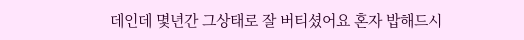데인데 몇년간 그상태로 잘 버티셨어요 혼자 밥해드시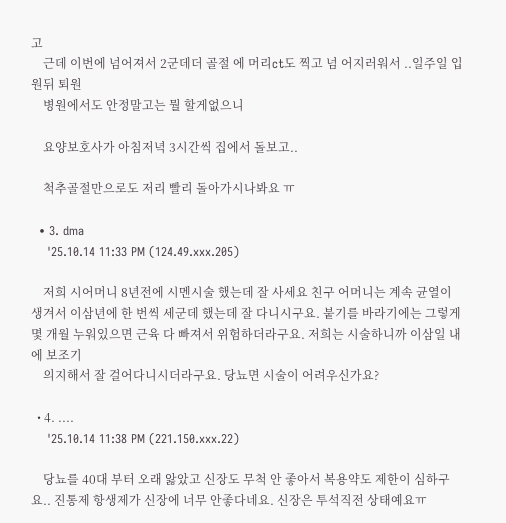고
    근데 이번에 넘어져서 2군데더 골절 에 머리ct도 찍고 넘 어지러워서 ..일주일 입원뒤 퇴원
    병원에서도 안정말고는 뭘 할게없으니

    요양보호사가 아침저녁 3시간씩 집에서 돌보고..

    척추골절만으로도 저리 빨리 돌아가시나봐요 ㅠ

  • 3. dma
    '25.10.14 11:33 PM (124.49.xxx.205)

    저희 시어머니 8년전에 시멘시술 했는데 잘 사세요 친구 어머니는 계속 균열이 생겨서 이삼년에 한 번씩 세군데 했는데 잘 다니시구요. 붙기를 바라기에는 그렇게 몇 개월 누워있으면 근육 다 빠져서 위험하더라구요. 저희는 시술하니까 이삼일 내에 보조기
    의지해서 잘 걸어다니시더라구요. 당뇨면 시술이 어려우신가요?

  • 4. ....
    '25.10.14 11:38 PM (221.150.xxx.22)

    당뇨를 40대 부터 오래 앓았고 신장도 무척 안 좋아서 복용약도 제한이 심하구요.. 진통제 항생제가 신장에 너무 안좋다네요. 신장은 투석직전 상태예요ㅠ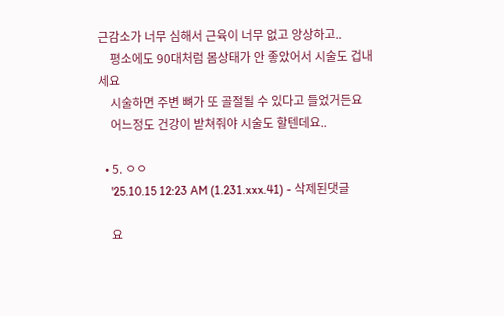근감소가 너무 심해서 근육이 너무 없고 앙상하고..
    평소에도 90대처럼 몸상태가 안 좋았어서 시술도 겁내세요
    시술하면 주변 뼈가 또 골절될 수 있다고 들었거든요
    어느정도 건강이 받쳐줘야 시술도 할텐데요..

  • 5. ㅇㅇ
    '25.10.15 12:23 AM (1.231.xxx.41) - 삭제된댓글

    요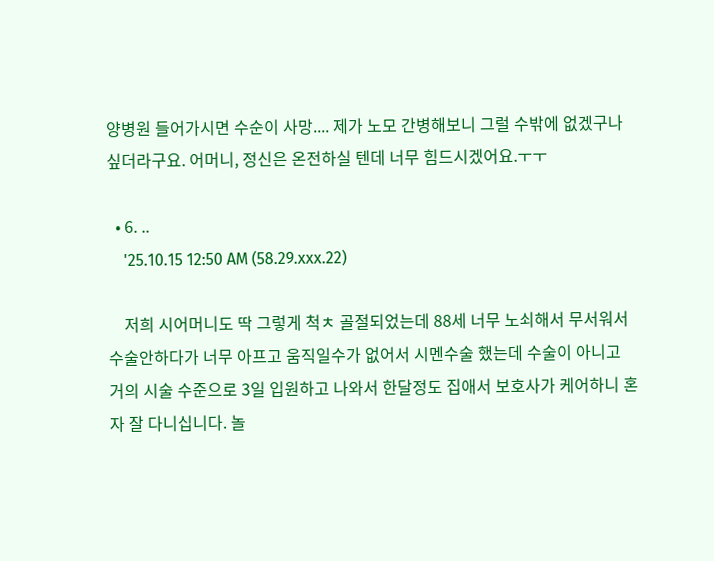양병원 들어가시면 수순이 사망.... 제가 노모 간병해보니 그럴 수밖에 없겠구나 싶더라구요. 어머니, 정신은 온전하실 텐데 너무 힘드시겠어요.ㅜㅜ

  • 6. ..
    '25.10.15 12:50 AM (58.29.xxx.22)

    저희 시어머니도 딱 그렇게 척ㅊ 골절되었는데 88세 너무 노쇠해서 무서워서 수술안하다가 너무 아프고 움직일수가 없어서 시멘수술 했는데 수술이 아니고 거의 시술 수준으로 3일 입원하고 나와서 한달정도 집애서 보호사가 케어하니 혼자 잘 다니십니다. 놀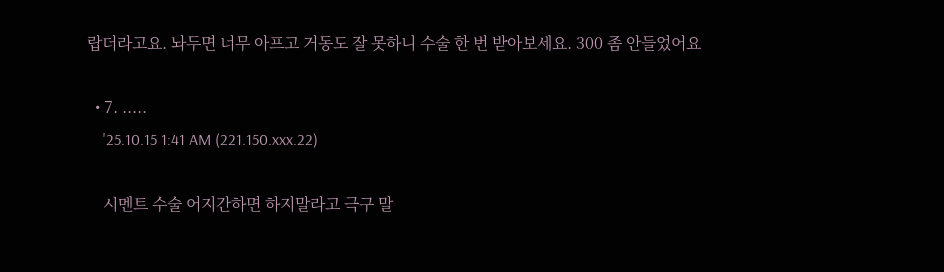랍더라고요. 놔두면 너무 아프고 거동도 잘 못하니 수술 한 번 받아보세요. 300 좀 안들었어요

  • 7. .....
    '25.10.15 1:41 AM (221.150.xxx.22)

    시멘트 수술 어지간하면 하지말라고 극구 말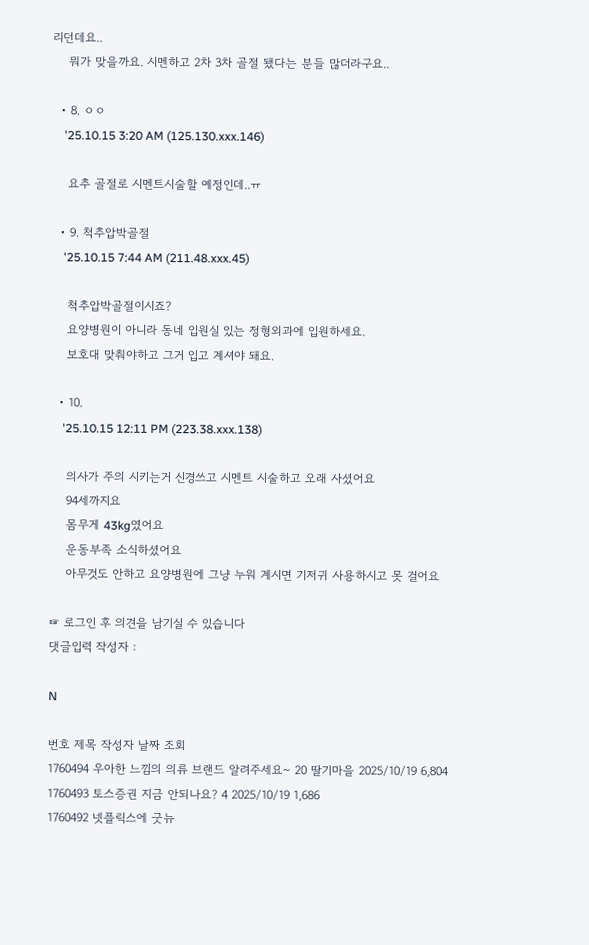리던데요..
    뭐가 맞을까요. 시멘하고 2차 3차 골절 됐다는 분들 많더라구요..

  • 8. ㅇㅇ
    '25.10.15 3:20 AM (125.130.xxx.146)

    요추 골절로 시멘트시술할 예정인데..ㅠ

  • 9. 척추압박골절
    '25.10.15 7:44 AM (211.48.xxx.45)

    척추압박골절이시죠?
    요양병원이 아니라 동네 입원실 있는 정형외과에 입원하세요.
    보호대 맞춰야하고 그거 입고 계셔야 돼요.

  • 10.
    '25.10.15 12:11 PM (223.38.xxx.138)

    의사가 주의 시키는거 신경쓰고 시멘트 시술하고 오래 사셨어요
    94세까지요
    몸무게 43kg였어요
    운동부족 소식하셨어요
    아무것도 안하고 요양병원에 그냥 누워 계시면 기저귀 사용하시고 못 걸어요

☞ 로그인 후 의견을 남기실 수 있습니다
댓글입력 작성자 :

N

번호 제목 작성자 날짜 조회
1760494 우아한 느낌의 의류 브랜드 알려주세요~ 20 딸기마을 2025/10/19 6,804
1760493 토스증권 지금 안되나요? 4 2025/10/19 1,686
1760492 넷플릭스에 굿뉴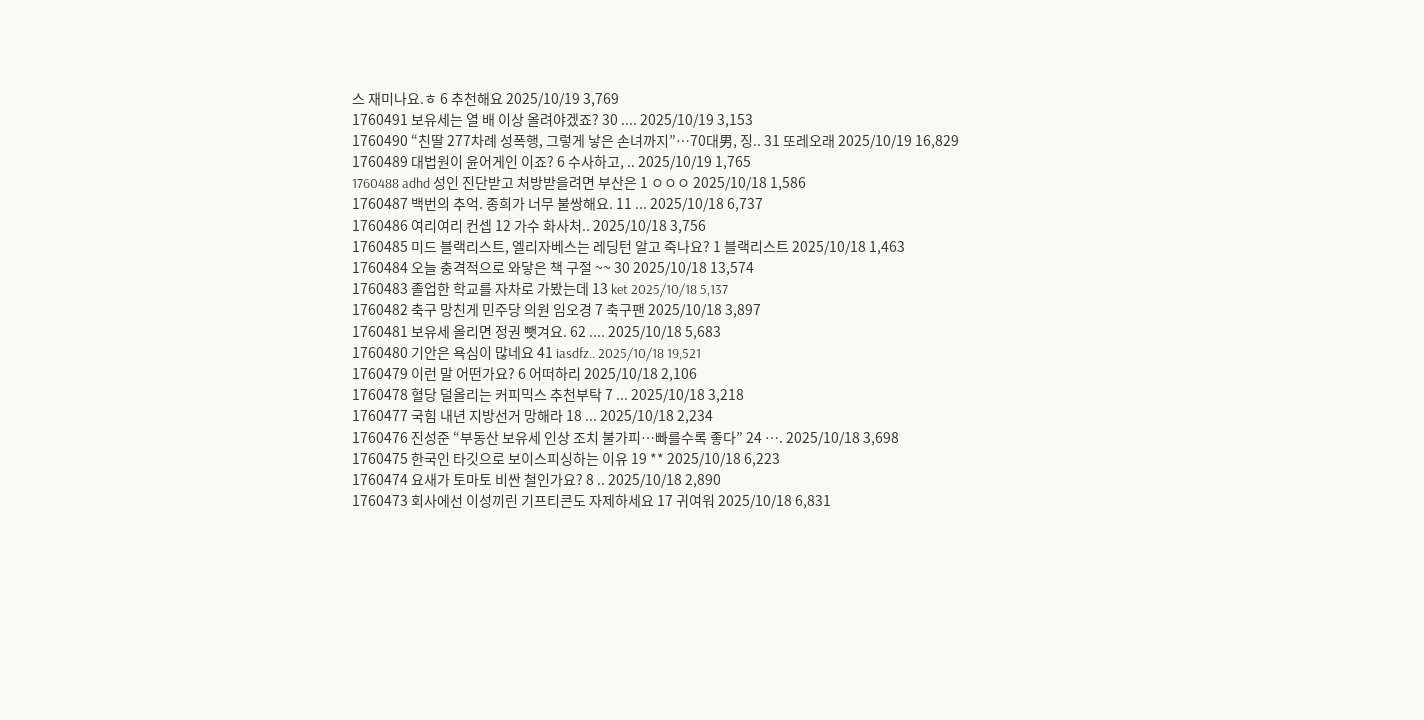스 재미나요.ㅎ 6 추천해요 2025/10/19 3,769
1760491 보유세는 열 배 이상 올려야겠죠? 30 .... 2025/10/19 3,153
1760490 “친딸 277차례 성폭행, 그렇게 낳은 손녀까지”…70대男, 징.. 31 또레오래 2025/10/19 16,829
1760489 대법원이 윤어게인 이죠? 6 수사하고, .. 2025/10/19 1,765
1760488 adhd 성인 진단받고 처방받을려면 부산은 1 ㅇㅇㅇ 2025/10/18 1,586
1760487 백번의 추억. 종희가 너무 불쌍해요. 11 ... 2025/10/18 6,737
1760486 여리여리 컨셉 12 가수 화사처.. 2025/10/18 3,756
1760485 미드 블랙리스트, 엘리자베스는 레딩턴 알고 죽나요? 1 블랙리스트 2025/10/18 1,463
1760484 오늘 충격적으로 와닿은 책 구절 ~~ 30 2025/10/18 13,574
1760483 졸업한 학교를 자차로 가봤는데 13 ket 2025/10/18 5,137
1760482 축구 망친게 민주당 의원 임오경 7 축구팬 2025/10/18 3,897
1760481 보유세 올리면 정권 뺏겨요. 62 .... 2025/10/18 5,683
1760480 기안은 욕심이 많네요 41 iasdfz.. 2025/10/18 19,521
1760479 이런 말 어떤가요? 6 어떠하리 2025/10/18 2,106
1760478 혈당 덜올리는 커피믹스 추천부탁 7 ... 2025/10/18 3,218
1760477 국힘 내년 지방선거 망해라 18 ... 2025/10/18 2,234
1760476 진성준 “부동산 보유세 인상 조치 불가피…빠를수록 좋다” 24 …. 2025/10/18 3,698
1760475 한국인 타깃으로 보이스피싱하는 이유 19 ** 2025/10/18 6,223
1760474 요새가 토마토 비싼 철인가요? 8 .. 2025/10/18 2,890
1760473 회사에선 이성끼린 기프티콘도 자제하세요 17 귀여워 2025/10/18 6,831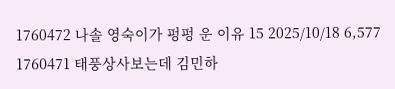1760472 나솔 영숙이가 펑펑 운 이유 15 2025/10/18 6,577
1760471 태풍상사보는데 김민하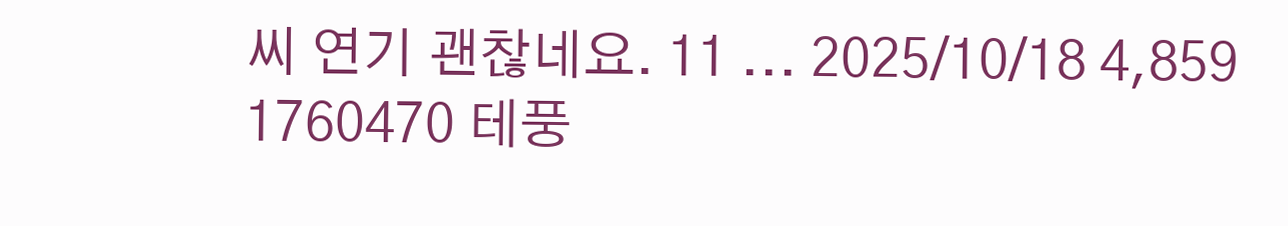씨 연기 괜찮네요. 11 ... 2025/10/18 4,859
1760470 테풍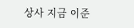상사 지금 이준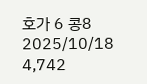호가 6 콩8 2025/10/18 4,742